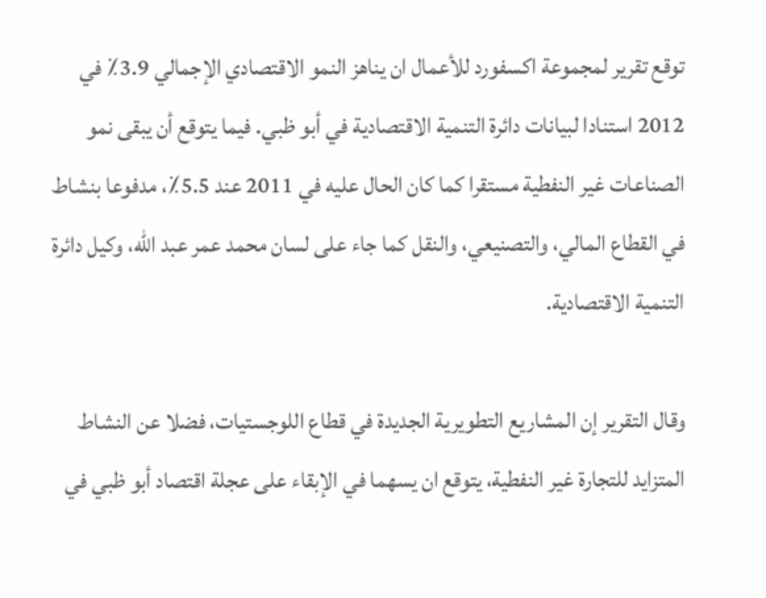توقع تقرير لمجموعة اكسفورد للأعمال ان يناهز النمو الاقتصادي الإجمالي 3.9٪ في 2012 استنادا لبيانات دائرة التنمية الاقتصادية في أبو ظبي. فيما يتوقع أن يبقى نمو الصناعات غير النفطية مستقرا كما كان الحال عليه في 2011 عند 5.5٪، مدفوعا بنشاط في القطاع المالي، والتصنيعي، والنقل كما جاء على لسان محمد عمر عبد الله، وكيل دائرة التنمية الاقتصادية.

وقال التقرير إن المشاريع التطويرية الجديدة في قطاع اللوجستيات، فضلا عن النشاط المتزايد للتجارة غير النفطية، يتوقع ان يسهما في الإبقاء على عجلة اقتصاد أبو ظبي في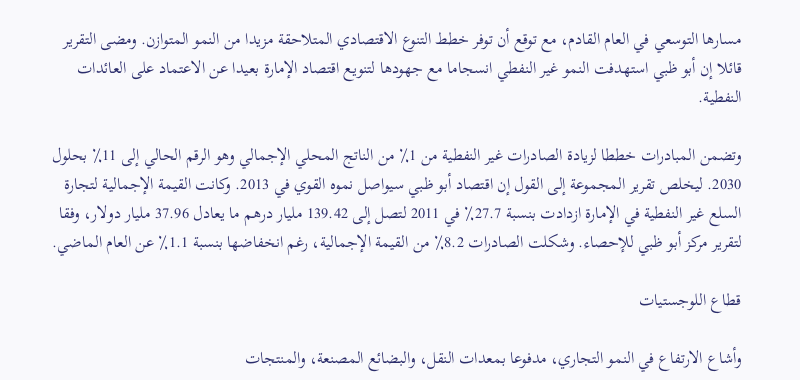مسارها التوسعي في العام القادم، مع توقع أن توفر خطط التنوع الاقتصادي المتلاحقة مزيدا من النمو المتوازن. ومضى التقرير قائلا إن أبو ظبي استهدفت النمو غير النفطي انسجاما مع جهودها لتنويع اقتصاد الإمارة بعيدا عن الاعتماد على العائدات النفطية.

وتضمن المبادرات خططا لزيادة الصادرات غير النفطية من 1٪ من الناتج المحلي الإجمالي وهو الرقم الحالي إلى 11٪ بحلول 2030. ليخلص تقرير المجموعة إلى القول إن اقتصاد أبو ظبي سيواصل نموه القوي في 2013. وكانت القيمة الإجمالية لتجارة السلع غير النفطية في الإمارة ازدادت بنسبة 27.7٪ في 2011 لتصل إلى 139.42 مليار درهم ما يعادل 37.96 مليار دولار، وفقا لتقرير مركز أبو ظبي للإحصاء. وشكلت الصادرات 8.2٪ من القيمة الإجمالية، رغم انخفاضها بنسبة 1.1٪ عن العام الماضي.

قطاع اللوجستيات

وأشاع الارتفاع في النمو التجاري، مدفوعا بمعدات النقل، والبضائع المصنعة، والمنتجات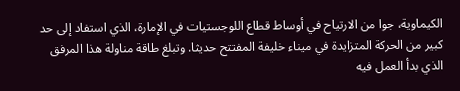الكيماوية، جوا من الارتياح في أوساط قطاع اللوجستيات في الإمارة، الذي استفاد إلى حد كبير من الحركة المتزايدة في ميناء خليفة المفتتح حديثا. وتبلغ طاقة مناولة هذا المرفق الذي بدأ العمل فيه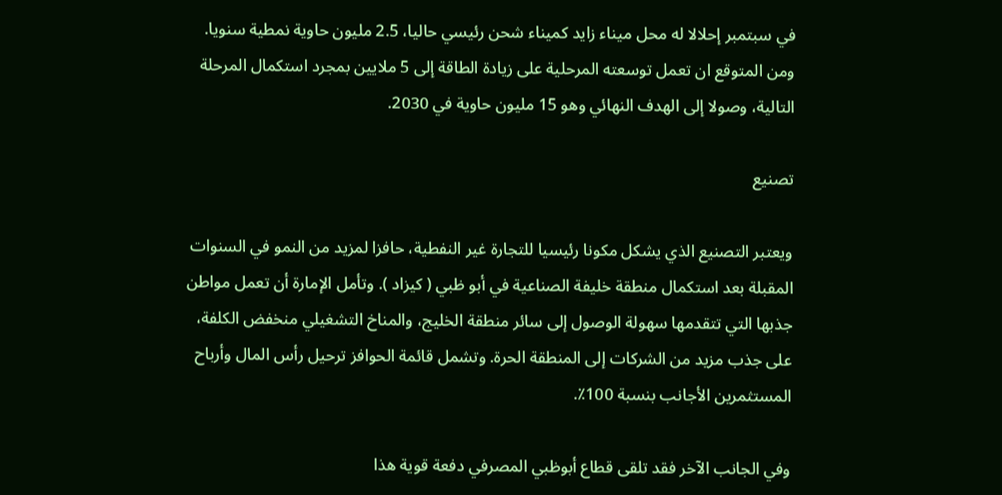في سبتمبر إحلالا له محل ميناء زايد كميناء شحن رئيسي حاليا، 2.5 مليون حاوية نمطية سنويا. ومن المتوقع ان تعمل توسعته المرحلية على زيادة الطاقة إلى 5 ملايين بمجرد استكمال المرحلة التالية، وصولا إلى الهدف النهائي وهو 15 مليون حاوية في 2030.

تصنيع

ويعتبر التصنيع الذي يشكل مكونا رئيسيا للتجارة غير النفطية، حافزا لمزيد من النمو في السنوات المقبلة بعد استكمال منطقة خليفة الصناعية في أبو ظبي ( كيزاد ). وتأمل الإمارة أن تعمل مواطن جذبها التي تتقدمها سهولة الوصول إلى سائر منطقة الخليج، والمناخ التشغيلي منخفض الكلفة، على جذب مزيد من الشركات إلى المنطقة الحرة. وتشمل قائمة الحوافز ترحيل رأس المال وأرباح المستثمرين الأجانب بنسبة 100٪.

وفي الجانب الآخر فقد تلقى قطاع أبوظبي المصرفي دفعة قوية هذا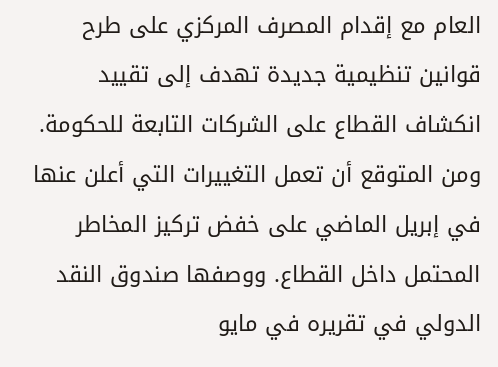العام مع إقدام المصرف المركزي على طرح قوانين تنظيمية جديدة تهدف إلى تقييد انكشاف القطاع على الشركات التابعة للحكومة. ومن المتوقع أن تعمل التغييرات التي أعلن عنها في إبريل الماضي على خفض تركيز المخاطر المحتمل داخل القطاع. ووصفها صندوق النقد الدولي في تقريره في مايو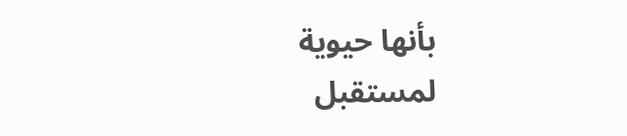بأنها حيوية لمستقبل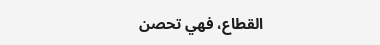القطاع، فهي تحصن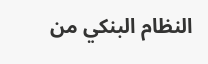النظام البنكي من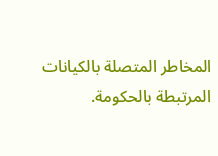المخاطر المتصلة بالكيانات المرتبطة بالحكومة.